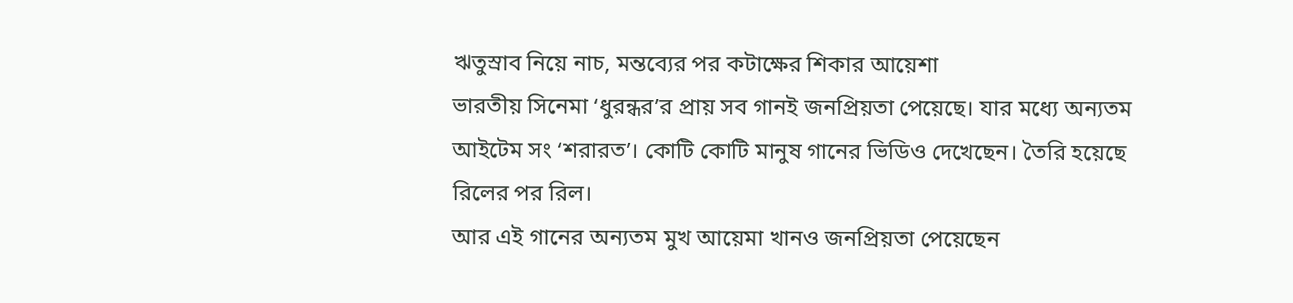ঋতুস্রাব নিয়ে নাচ, মন্তব্যের পর কটাক্ষের শিকার আয়েশা
ভারতীয় সিনেমা ‘ধুরন্ধর’র প্রায় সব গানই জনপ্রিয়তা পেয়েছে। যার মধ্যে অন্যতম আইটেম সং ‘শরারত’। কোটি কোটি মানুষ গানের ভিডিও দেখেছেন। তৈরি হয়েছে রিলের পর রিল।
আর এই গানের অন্যতম মুখ আয়েমা খানও জনপ্রিয়তা পেয়েছেন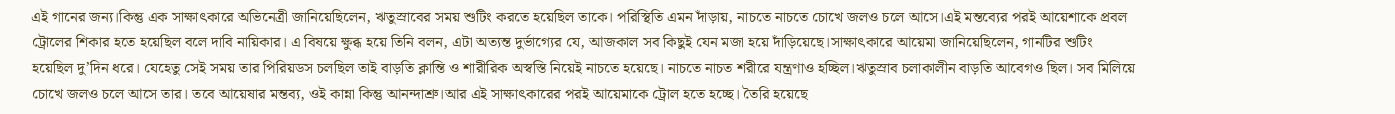এই গানের জন্য।কিন্তু এক সাক্ষাৎকারে অভিনেত্রী জানিয়েছিলেন, ঋতুস্রাবের সময় শুটিং করতে হয়েছিল তাকে। পরিস্থিতি এমন দাঁড়ায়, নাচতে নাচতে চোখে জলও চলে আসে।এই মন্তব্যের পরই আয়েশাকে প্রবল ট্রোলের শিকার হতে হয়েছিল বলে দাবি নায়িকার। এ বিষয়ে ক্ষুব্ধ হয়ে তিনি বলন, এটা অত্যন্ত দুর্ভাগ্যের যে, আজকাল সব কিছুই যেন মজা হয়ে দাঁড়িয়েছে।সাক্ষাৎকারে আয়েমা জানিয়েছিলেন, গানটির শুটিং হয়েছিল দু’দিন ধরে। যেহেতু সেই সময় তার পিরিয়ডস চলছিল তাই বাড়তি ক্লান্তি ও শারীরিক অস্বস্তি নিয়েই নাচতে হয়েছে। নাচতে নাচত শরীরে যন্ত্রণাও হচ্ছিল।ঋতুস্রাব চলাকালীন বাড়তি আবেগও ছিল। সব মিলিয়ে চোখে জলও চলে আসে তার। তবে আয়েষার মন্তব্য, ওই কান্না কিন্তু আনন্দাশ্রু।আর এই সাক্ষাৎকারের পরই আয়েমাকে ট্রোল হতে হচ্ছে। তৈরি হয়েছে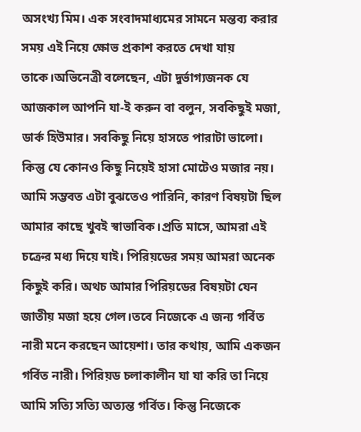অসংখ্য মিম। এক সংবাদমাধ্যমের সামনে মন্তব্য করার সময় এই নিয়ে ক্ষোভ প্রকাশ করতে দেখা যায় তাকে।অভিনেত্রী বলেছেন, এটা দুর্ভাগ্যজনক যে আজকাল আপনি যা-ই করুন বা বলুন, সবকিছুই মজা, ডার্ক হিউমার। সবকিছু নিয়ে হাসতে পারাটা ভালো। কিন্তু যে কোনও কিছু নিয়েই হাসা মোটেও মজার নয়। আমি সম্ভবত এটা বুঝতেও পারিনি, কারণ বিষয়টা ছিল আমার কাছে খুবই স্বাভাবিক।প্রতি মাসে, আমরা এই চক্রের মধ্য দিয়ে যাই। পিরিয়ডের সময় আমরা অনেক কিছুই করি। অথচ আমার পিরিয়ডের বিষয়টা যেন জাতীয় মজা হয়ে গেল।তবে নিজেকে এ জন্য গর্বিত নারী মনে করছেন আয়েশা। তার কথায়, আমি একজন গর্বিত নারী। পিরিয়ড চলাকালীন যা যা করি তা নিয়ে আমি সত্যি সত্যি অত্যন্ত গর্বিত। কিন্তু নিজেকে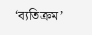‘ব্যতিক্রম’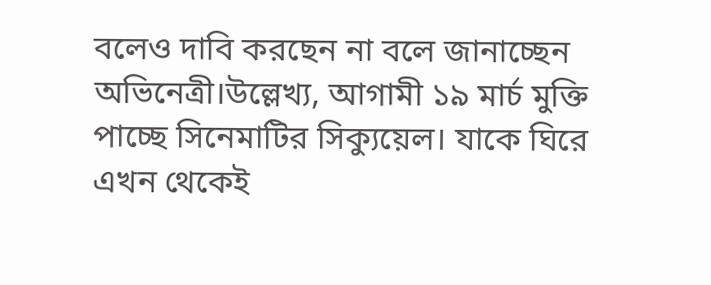বলেও দাবি করছেন না বলে জানাচ্ছেন অভিনেত্রী।উল্লেখ্য, আগামী ১৯ মার্চ মুক্তি পাচ্ছে সিনেমাটির সিক্যুয়েল। যাকে ঘিরে এখন থেকেই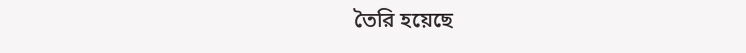তৈরি হয়েছে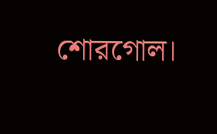শোরগোল।